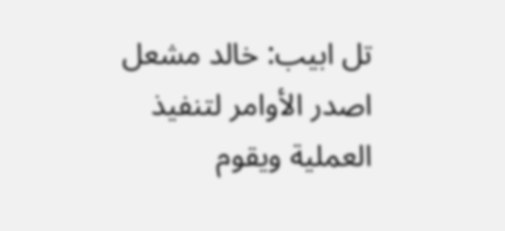تل ابيب: خالد مشعل اصدر الأوامر لتنفيذ العملية ويقوم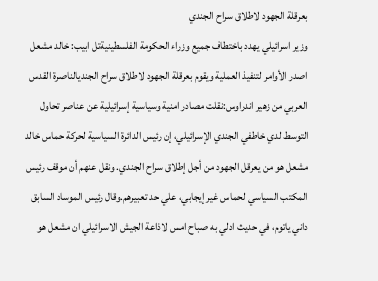بعرقلة الجهود لاطلاق سراح الجندي
وزير اسرائيلي يهدد باختطاف جميع وزراء الحكومة الفلسطينيةتل ابيب: خالد مشعل اصدر الأوامر لتنفيذ العملية ويقوم بعرقلة الجهود لاطلاق سراح الجنديالناصرة القدس العربي من زهير اندراوس:نقلت مصادر امنية وسياسية إسرائيلية عن عناصر تحاول التوسط لدي خاطفي الجندي الإسرائيلي، إن رئيس الدائرة السياسية لحركة حماس خالد مشعل هو من يعرقل الجهود من أجل إطلاق سراح الجندي. ونقل عنهم أن موقف رئيس المكتب السياسي لحماس غير إيجابي، علي حد تعبيرهم.وقال رئيس الموساد السابق داني ياتوم، في حديث ادلي به صباح امس لاذاعة الجيش الاسرائيلي ان مشعل هو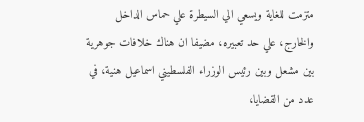متزمت للغاية ويسعي الي السيطرة علي حماس الداخل والخارج، علي حد تعبيره، مضيفا ان هناك خلافات جوهرية بين مشعل وبين رئيس الوزراء الفلسطيني اسماعيل هنية، في عدد من القضايا،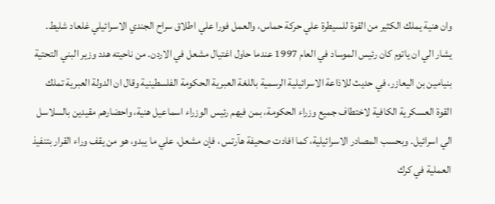وان هنية يملك الكثير من القوة للسيطرة علي حركة حماس، والعمل فورا علي اطلاق سراح الجندي الاسرائيلي غلعاد شليط. يشار الي ان ياتوم كان رئيس الموساد في العام 1997 عندما حاول اغتيال مشعل في الاردن. من ناحيته هدد وزير البني التحتية بنيامين بن اليعازر، في حديث للاذاعة الاسرائيلية الرسمية باللغة العبرية الحكومة الفلسطينية وقال ان الدولة العبرية تملك القوة العسكرية الكافية لاختطاف جميع وزراء الحكومة، بمن فيهم رئيس الوزراء اسماعيل هنية، واحضارهم مقيدين بالسلاسل الي اسرائيل. وبحسب المصادر الاسرائيلية، كما افادت صحيفة هآرتس ، فإن مشعل، علي ما يبدو، هو من يقف وراء القرار بتنفيذ العملية في كرك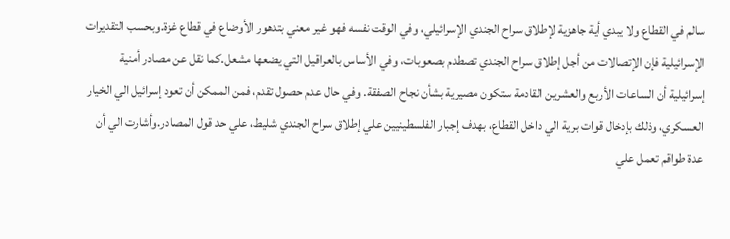سالم في القطاع ولا يبدي أية جاهزية لإطلاق سراح الجندي الإسرائيلي، وفي الوقت نفسه فهو غير معني بتدهور الأوضاع في قطاع غزة.وبحسب التقديرات الإسرائيلية فإن الإتصالات من أجل إطلاق سراح الجندي تصطدم بصعوبات، وفي الأساس بالعراقيل التي يضعها مشعل.كما نقل عن مصادر أمنية إسرائيلية أن الساعات الأربع والعشرين القادمة ستكون مصيرية بشأن نجاح الصفقة. وفي حال عدم حصول تقدم، فمن الممكن أن تعود إسرائيل الي الخيار العسكري، وذلك بإدخال قوات برية الي داخل القطاع، بهدف إجبار الفلسطينيين علي إطلاق سراح الجندي شليط، علي حد قول المصادر.وأشارت الي أن عدة طواقم تعمل علي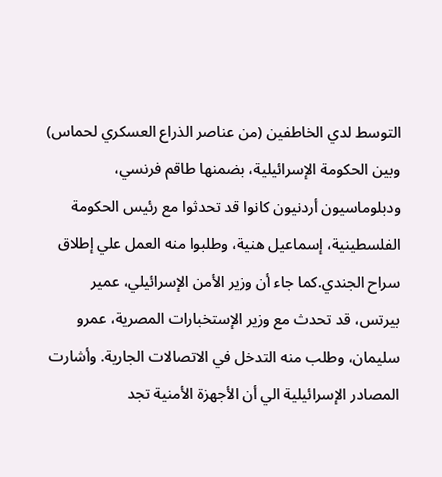التوسط لدي الخاطفين (من عناصر الذراع العسكري لحماس) وبين الحكومة الإسرائيلية، بضمنها طاقم فرنسي، ودبلوماسيون أردنيون كانوا قد تحدثوا مع رئيس الحكومة الفلسطينية، إسماعيل هنية، وطلبوا منه العمل علي إطلاق سراح الجندي.كما جاء أن وزير الأمن الإسرائيلي، عمير بيرتس، قد تحدث مع وزير الإستخبارات المصرية، عمرو سليمان، وطلب منه التدخل في الاتصالات الجارية. وأشارت المصادر الإسرائيلية الي أن الأجهزة الأمنية تجد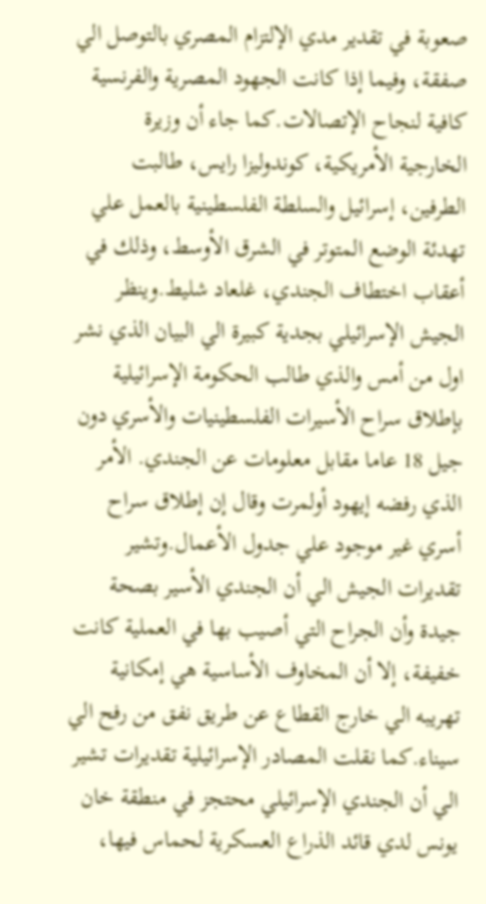صعوبة في تقدير مدي الإلتزام المصري بالتوصل الي صفقة، وفيما إذا كانت الجهود المصرية والفرنسية كافية لنجاح الإتصالات.كما جاء أن وزيرة الخارجية الأمريكية، كوندوليزا رايس، طالبت الطرفين، إسرائيل والسلطة الفلسطينية بالعمل علي تهدئة الوضع المتوتر في الشرق الأوسط، وذلك في أعقاب اختطاف الجندي، غلعاد شليط.وينظر الجيش الإسرائيلي بجدية كبيرة الي البيان الذي نشر اول من أمس والذي طالب الحكومة الإسرائيلية بإطلاق سراح الأسيرات الفلسطينيات والأسري دون جيل 18 عاما مقابل معلومات عن الجندي. الأمر الذي رفضه إيهود أولمرت وقال إن إطلاق سراح أسري غير موجود علي جدول الأعمال.وتشير تقديرات الجيش الي أن الجندي الأسير بصحة جيدة وأن الجراح التي أصيب بها في العملية كانت خفيفة، إلا أن المخاوف الأساسية هي إمكانية تهريبه الي خارج القطاع عن طريق نفق من رفح الي سيناء.كما نقلت المصادر الإسرائيلية تقديرات تشير الي أن الجندي الإسرائيلي محتجز في منطقة خان يونس لدي قائد الذراع العسكرية لحماس فيها،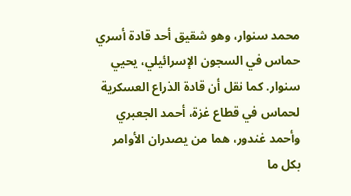محمد سنوار، وهو شقيق أحد قادة أسري حماس في السجون الإسرائيلي، يحيي سنوار. كما نقل أن قادة الذراع العسكرية لحماس في قطاع غزة، أحمد الجعبري وأحمد غندور، هما من يصدران الأوامر بكل ما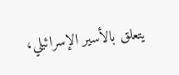يتعلق بالأسير الإسرائيلي،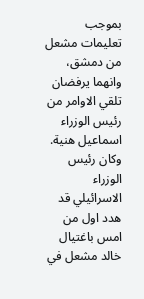بموجب تعليمات مشعل من دمشق، وانهما يرفضان تلقي الاوامر من رئيس الوزراء اسماعيل هنية. وكان رئيس الوزراء الاسرائيلي قد هدد اول من امس باغتيال خالد مشعل في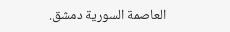العاصمة السورية دمشق.